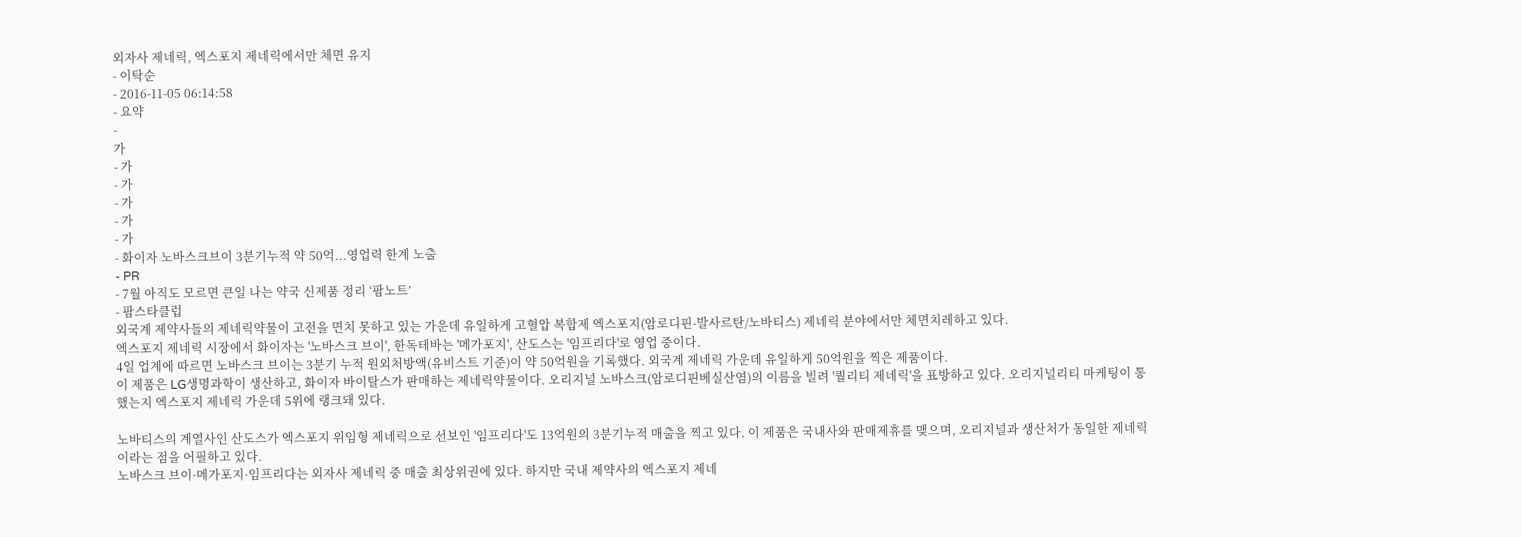외자사 제네릭, 엑스포지 제네릭에서만 체면 유지
- 이탁순
- 2016-11-05 06:14:58
- 요약
-
가
- 가
- 가
- 가
- 가
- 가
- 화이자 노바스크브이 3분기누적 약 50억...영업력 한계 노출
- PR
- 7월 아직도 모르면 큰일 나는 약국 신제품 정리 ‘팜노트’
- 팜스타클럽
외국계 제약사들의 제네릭약물이 고전을 면치 못하고 있는 가운데 유일하게 고혈압 복합제 엑스포지(암로디핀-발사르탄/노바티스) 제네릭 분야에서만 체면치레하고 있다.
엑스포지 제네릭 시장에서 화이자는 '노바스크 브이', 한독테바는 '메가포지', 산도스는 '임프리다'로 영업 중이다.
4일 업계에 따르면 노바스크 브이는 3분기 누적 원외처방액(유비스트 기준)이 약 50억원을 기록했다. 외국계 제네릭 가운데 유일하게 50억원을 찍은 제품이다.
이 제품은 LG생명과학이 생산하고, 화이자 바이탈스가 판매하는 제네릭약물이다. 오리지널 노바스크(암로디핀베실산염)의 이름을 빌려 '퀄리티 제네릭'을 표방하고 있다. 오리지널리티 마케팅이 통했는지 엑스포지 제네릭 가운데 5위에 랭크돼 있다.

노바티스의 계열사인 산도스가 엑스포지 위임형 제네릭으로 선보인 '임프리다'도 13억원의 3분기누적 매출을 찍고 있다. 이 제품은 국내사와 판매제휴를 맺으며, 오리지널과 생산처가 동일한 제네릭이라는 점을 어필하고 있다.
노바스크 브이·메가포지·임프리다는 외자사 제네릭 중 매출 최상위권에 있다. 하지만 국내 제약사의 엑스포지 제네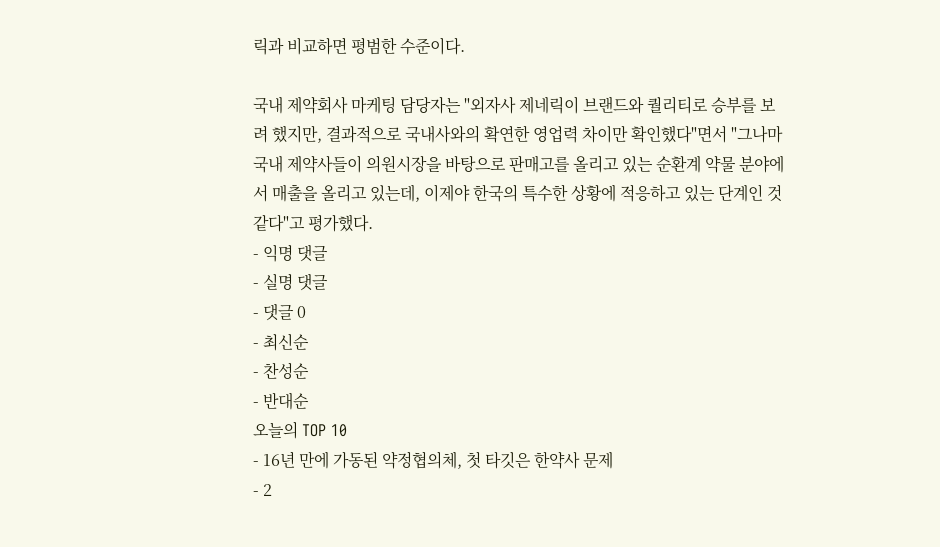릭과 비교하면 평범한 수준이다.

국내 제약회사 마케팅 담당자는 "외자사 제네릭이 브랜드와 퀄리티로 승부를 보려 했지만, 결과적으로 국내사와의 확연한 영업력 차이만 확인했다"면서 "그나마 국내 제약사들이 의원시장을 바탕으로 판매고를 올리고 있는 순환계 약물 분야에서 매출을 올리고 있는데, 이제야 한국의 특수한 상황에 적응하고 있는 단계인 것 같다"고 평가했다.
- 익명 댓글
- 실명 댓글
- 댓글 0
- 최신순
- 찬성순
- 반대순
오늘의 TOP 10
- 16년 만에 가동된 약정협의체, 첫 타깃은 한약사 문제
- 2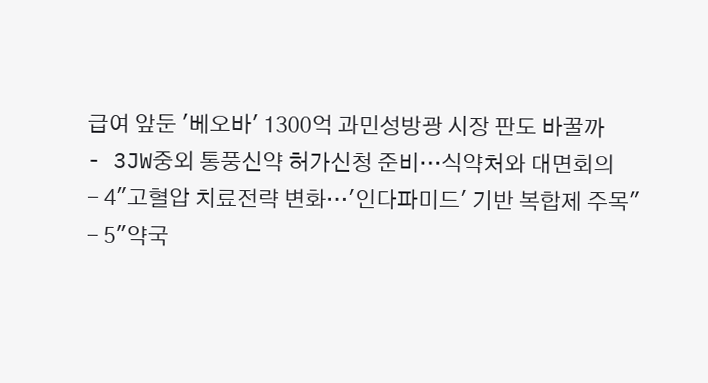급여 앞둔 '베오바' 1300억 과민성방광 시장 판도 바꿀까
- 3JW중외 통풍신약 허가신청 준비…식약처와 대면회의
- 4"고혈압 치료전략 변화…'인다파미드' 기반 복합제 주목"
- 5"약국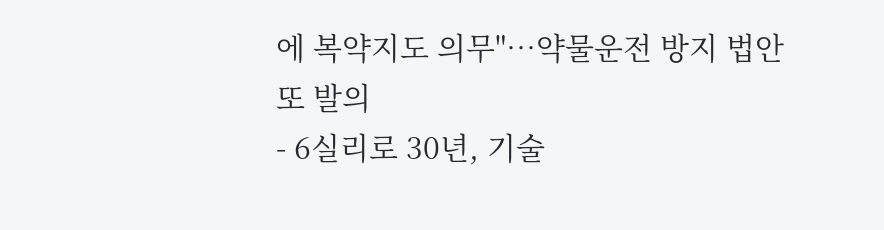에 복약지도 의무"…약물운전 방지 법안 또 발의
- 6실리로 30년, 기술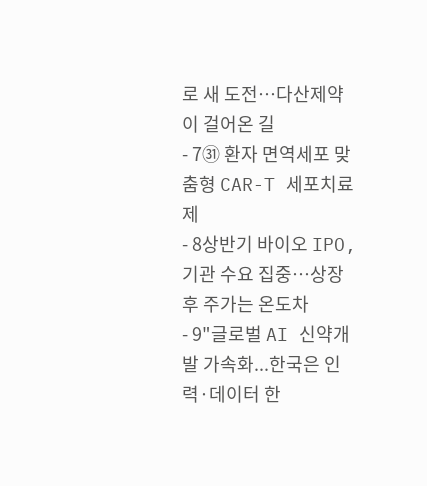로 새 도전…다산제약이 걸어온 길
- 7㉛ 환자 면역세포 맞춤형 CAR-T 세포치료제
- 8상반기 바이오 IPO, 기관 수요 집중…상장 후 주가는 온도차
- 9"글로벌 AI 신약개발 가속화...한국은 인력·데이터 한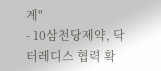계"
- 10삼천당제약, 닥터레디스 협력 확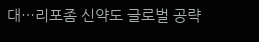대…리포좀 신약도 글로벌 공략